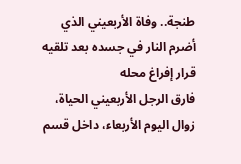طنجة.. وفاة الأربعيني الذي أضرم النار في جسده بعد تلقيه قرار إفراغ محله
فارق الرجل الأربعيني الحياة، زوال اليوم الأربعاء، داخل قسم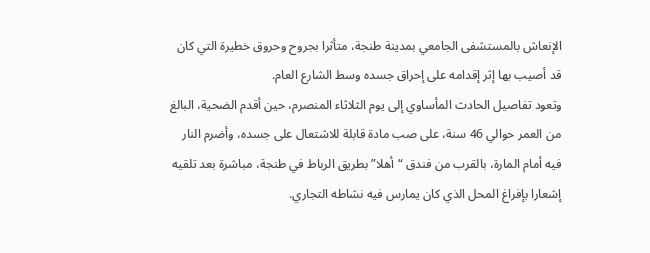الإنعاش بالمستشفى الجامعي بمدينة طنجة، متأثرا بجروح وحروق خطيرة التي كان قد أصيب بها إثر إقدامه على إحراق جسده وسط الشارع العام.
وتعود تفاصيل الحادث المأساوي إلى يوم الثلاثاء المنصرم، حين أقدم الضحية، البالغ من العمر حوالي 46 سنة، على صب مادة قابلة للاشتعال على جسده، وأضرم النار فيه أمام المارة، بالقرب من فندق “أهلا” بطريق الرباط في طنجة، مباشرة بعد تلقيه إشعارا بإفراغ المحل الذي كان يمارس فيه نشاطه التجاري.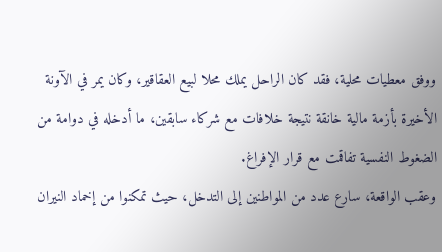ووفق معطيات محلية، فقد كان الراحل يملك محلا لبيع العقاقير، وكان يمر في الآونة الأخيرة بأزمة مالية خانقة نتيجة خلافات مع شركاء سابقين، ما أدخله في دوامة من الضغوط النفسية تفاقمت مع قرار الإفراغ.
وعقب الواقعة، سارع عدد من المواطنين إلى التدخل، حيث تمكنوا من إخماد النيران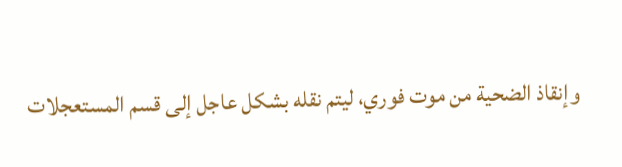وإنقاذ الضحية من موت فوري، ليتم نقله بشكل عاجل إلى قسم المستعجلات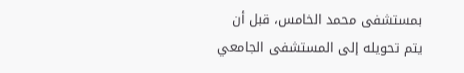بمستشفى محمد الخامس، قبل أن يتم تحويله إلى المستشفى الجامعي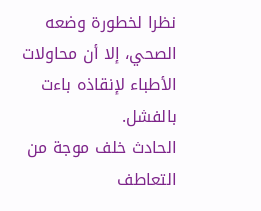نظرا لخطورة وضعه الصحي، إلا أن محاولات الأطباء لإنقاذه باءت بالفشل.
الحادث خلف موجة من التعاطف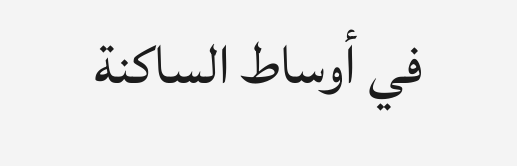في أوساط الساكنة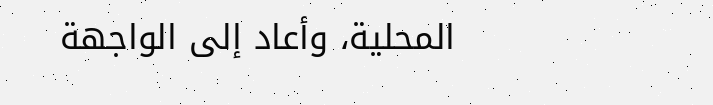المحلية، وأعاد إلى الواجهة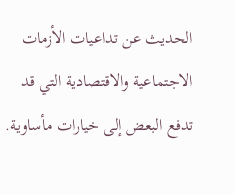الحديث عن تداعيات الأزمات الاجتماعية والاقتصادية التي قد تدفع البعض إلى خيارات مأساوية.